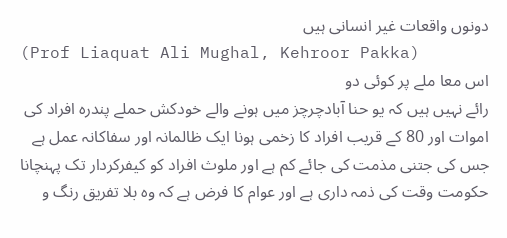دونوں واقعات غیر انسانی ہیں
(Prof Liaquat Ali Mughal, Kehroor Pakka)
اس معا ملے پر کوئی دو
رائے نہیں ہیں کہ یو حنا آبادچرچز میں ہونے والے خودکش حملے پندرہ افراد کی
اموات اور 80 کے قریب افراد کا زخمی ہونا ایک ظالمانہ اور سفاکانہ عمل ہے
جس کی جتنی مذمت کی جائے کم ہے اور ملوث افراد کو کیفرکردار تک پہنچانا
حکومت وقت کی ذمہ داری ہے اور عوام کا فرض ہے کہ وہ بلا تفریق رنگ و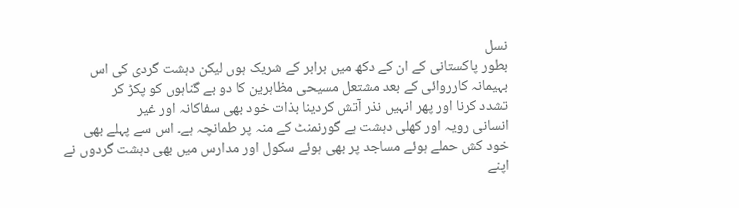نسل
بطور پاکستانی کے ان کے دکھ میں برابر کے شریک ہوں لیکن دہشت گردی کی اس
بہیمانہ کارروائی کے بعد مشتعل مسیحی مظاہرین کا دو بے گناہوں کو پکڑ کر
تشدد کرنا اور پھر انہیں نذر آتش کردینا بذات خود بھی سفاکانہ اور غیر
انسانی رویہ اور کھلی دہشت ہے گورنمنٹ کے منہ پر طمانچہ ہے۔ اس سے پہلے بھی
خود کش حملے ہوئے مساجد پر بھی ہوئے سکول اور مدارس میں بھی دہشت گردوں نے
اپنے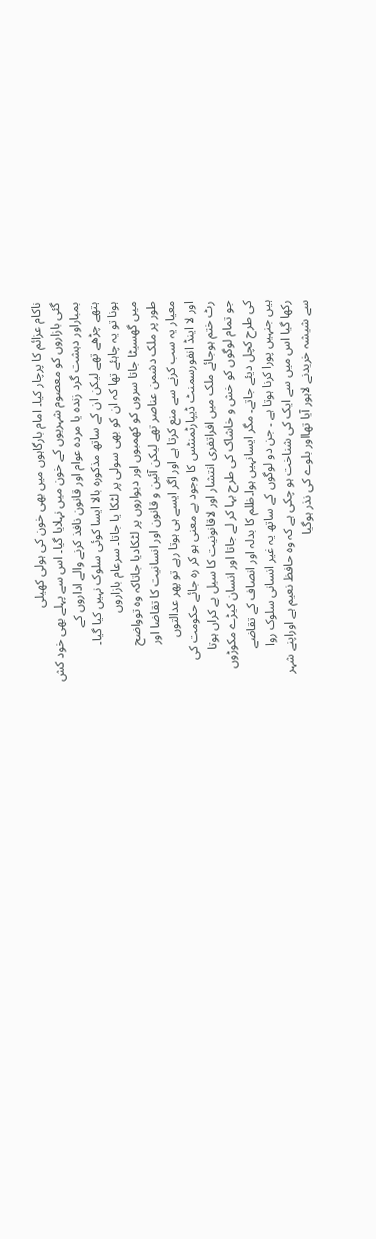ناکام عزائم کا پرچار کیا۔ امام بارگاہوں میں بھی خون کی ہولی کھیلی
گئی بازاروں کو معصوم شہریوں کے خون میں نہلایا گیا۔ اس سے پہلے بھی خود کش
بمباراور دہشت گرد زندہ یا مردہ عوام اور قانون نافذ کرنے والے اداروں کے
ہتھے چڑھے تھے لیکن ان کے ساتھ مذکورہ بالا ایسا کوئی سلوک نہیں کیا گیا۔
ہونا تو یہ چاہئے تھا کہ ان کو بھی سولی پر لٹکا یا جاتا۔ سرعام بازاروں
میں گھسیٹا جاتا سروں کو کھمبوں اور دیواروں پر لٹکادیا جاتاکہ وہ توواضح
طور پر ملک دشمن عناصر تھے لیکن آئین و قانون اور انسانیت کا تقاضا اور
معیار یہ سب کرنے سے منع کرتا ہے اور اگر ایسے ہی ہوتا رہے تو پھر عدالتوں
اور لا اینڈ انفورسمنٹ ڈیپارٹمنٹس کا وجود بے معنی ہو کر رہ جائے حکومت کی
رٹ ختم ہوجائے ملک میں افراتفری انتشار اور لاقانونیت کا سیل بے کراں ہوتا
جو تمام لوگوں کو خش و خاشاک کی طرح بہا کر لے جاتا اور انسان کیڑے مکوڑوں
کی طرح کچل دیئے جاتے۔ مگر ایسانہیں ہوا۔ظلم کا بدلہ اور انصاف کے تقاضے
ہیں جنہیں پورا کرنا ہوتا ہے ۔ جن دو لوگوں کے ساتھ یہ غیر انسانی سلوک روا
رکھا گیا اس میں سے ایک کی شناخت ہو چکی ہے کہ وہ حافظ نعیم ہے اوراپنے شہر
سے شیشہ خریدنے لاہور آیا تھااور بلوے کی نذر ہوگیا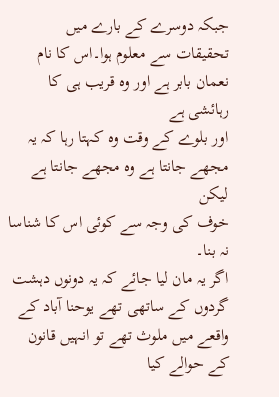جبکہ دوسرے کے بارے میں
تحقیقات سے معلوم ہوا۔اس کا نام نعمان بابر ہے اور وہ قریب ہی کا رہائشی ہے
اور بلوے کے وقت وہ کہتا رہا کہ یہ مجھے جانتا ہے وہ مجھے جانتا ہے لیکن
خوف کی وجہ سے کوئی اس کا شناسا نہ بنا۔
اگر یہ مان لیا جائے کہ یہ دونوں دہشت گردوں کے ساتھی تھے یوحنا آباد کے
واقعے میں ملوث تھے تو انہیں قانون کے حوالے کیا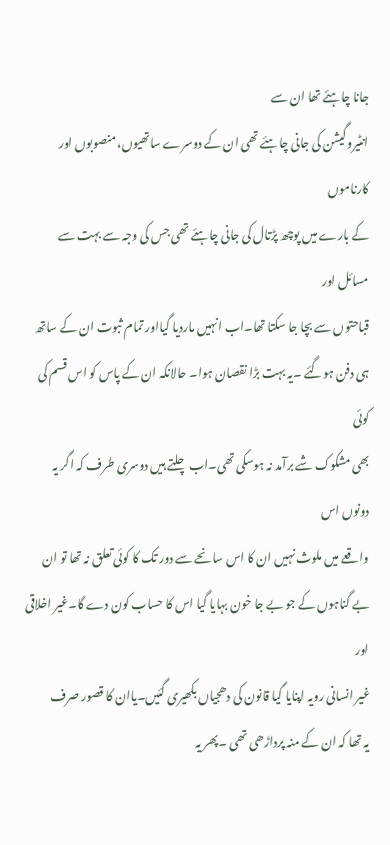جانا چاہئے تھا ان سے
انٹیروگیشن کی جانی چاہئے تھی ان کے دوسرے ساتھیوں، منصوبوں اور کارناموں
کے بارے میں پوچھ پڑتال کی جانی چاہئے تھی جس کی وجہ سے بہت سے مسائل اور
قباحتوں سے بچا جا سکتا تھا۔اب انہیں ماردیا گیااور تمام ثبوت ان کے ساتھ
ہی دفن ہوگئے ۔یہ بہت بڑا نقصان ہوا۔ حالانکہ ان کے پاس کو اس قسم کی کوئی
بھی مشکوک شے برآمد نہ ہوسکی تھی۔اب چلتے ہیں دوسری طرف کہ اگر یہ دونوں اس
واقعے میں ملوث نہیں ان کا اس سانحے سے دور تک کا کوئی تعلق نہ تھا تو ان
بے گناہوں کے جو بے جا خون بہایا گیا اس کا حساب کون دے گا۔غیر اخلاقی اور
غیر انسانی رویہ اپنایا گیا قانون کی دھجیاں بکھیری گئیں۔یاان کا قصور صرف
یہ تھا کہ ان کے منہ پرداڑھی تھی ۔پھر یہ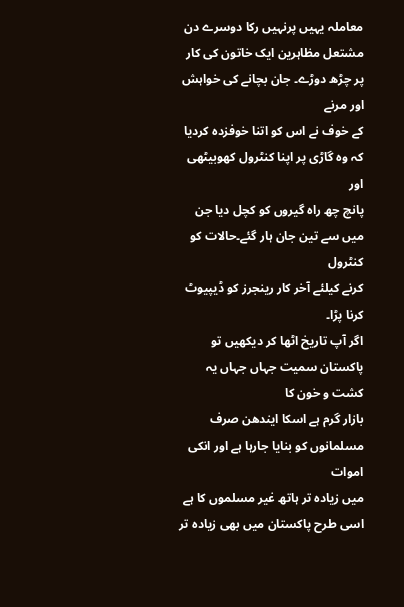معاملہ یہیں پرنہیں رکا دوسرے دن
مشتعل مظاہرین ایک خاتون کی کار پر چڑھ دوڑے۔ جان بچانے کی خواہش اور مرنے
کے خوف نے اس کو اتنا خوفزدہ کردیا کہ وہ گاڑی پر اپنا کنٹرول کھوبیٹھی اور
پانچ چھ راہ گیروں کو کچل دیا جن میں سے تین جان ہار گئے۔حالات کو کنٹرول
کرنے کیلئے آخر کار رینجرز کو ڈیپیوٹ کرنا پڑا۔
اگر آپ تاریخ اٹھا کر دیکھیں تو پاکستان سمیت جہاں جہاں یہ کشت و خون کا
بازار گرم ہے اسکا ایندھن صرف مسلمانوں کو بنایا جارہا ہے اور انکی اموات
میں زیادہ تر ہاتھ غیر مسلموں کا ہے اسی طرح پاکستان میں بھی زیادہ تر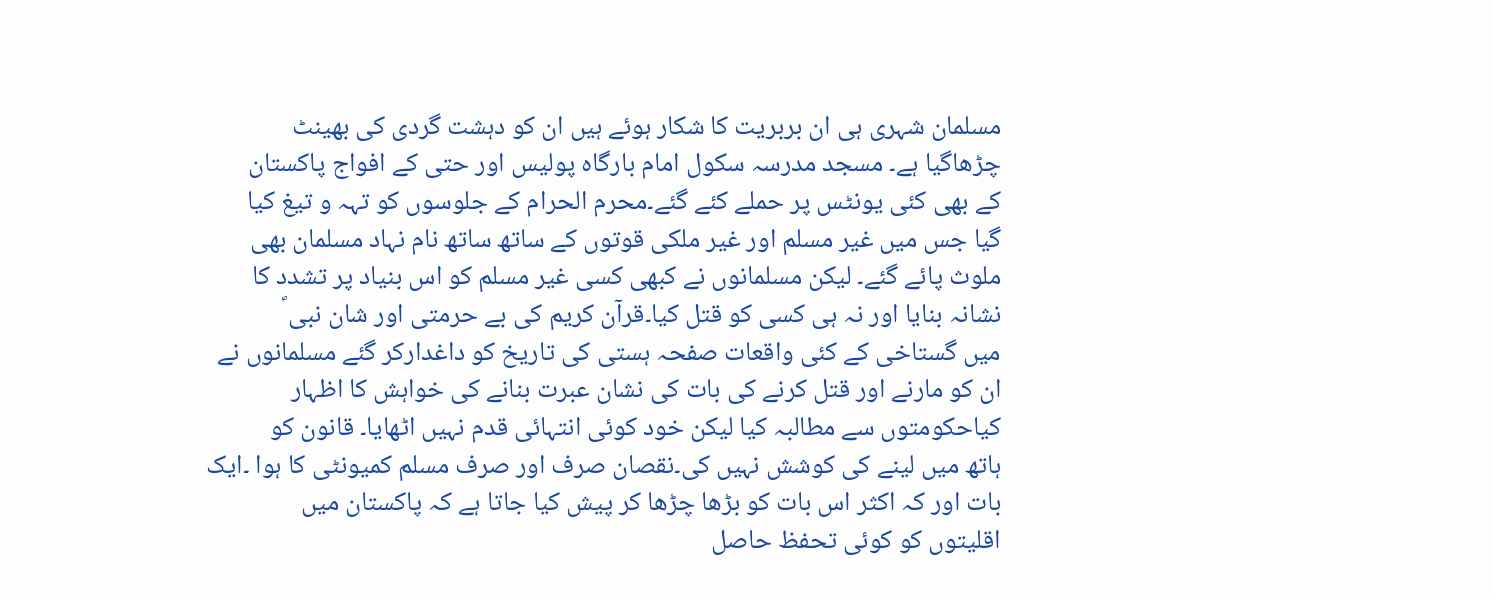مسلمان شہری ہی ان بربریت کا شکار ہوئے ہیں ان کو دہشت گردی کی بھینٹ
چڑھاگیا ہے۔ مسجد مدرسہ سکول امام بارگاہ پولیس اور حتی کے افواج پاکستان
کے بھی کئی یونٹس پر حملے کئے گئے۔محرم الحرام کے جلوسوں کو تہہ و تیغ کیا
گیا جس میں غیر مسلم اور غیر ملکی قوتوں کے ساتھ ساتھ نام نہاد مسلمان بھی
ملوث پائے گئے۔ لیکن مسلمانوں نے کبھی کسی غیر مسلم کو اس بنیاد پر تشدد کا
نشانہ بنایا اور نہ ہی کسی کو قتل کیا۔قرآن کریم کی بے حرمتی اور شان نبی ؐ
میں گستاخی کے کئی واقعات صفحہ ہستی کی تاریخ کو داغدارکر گئے مسلمانوں نے
ان کو مارنے اور قتل کرنے کی بات کی نشان عبرت بنانے کی خواہش کا اظہار
کیاحکومتوں سے مطالبہ کیا لیکن خود کوئی انتہائی قدم نہیں اٹھایا۔ قانون کو
ہاتھ میں لینے کی کوشش نہیں کی۔نقصان صرف اور صرف مسلم کمیونٹی کا ہوا ۔ایک
بات اور کہ اکثر اس بات کو بڑھا چڑھا کر پیش کیا جاتا ہے کہ پاکستان میں
اقلیتوں کو کوئی تحفظ حاصل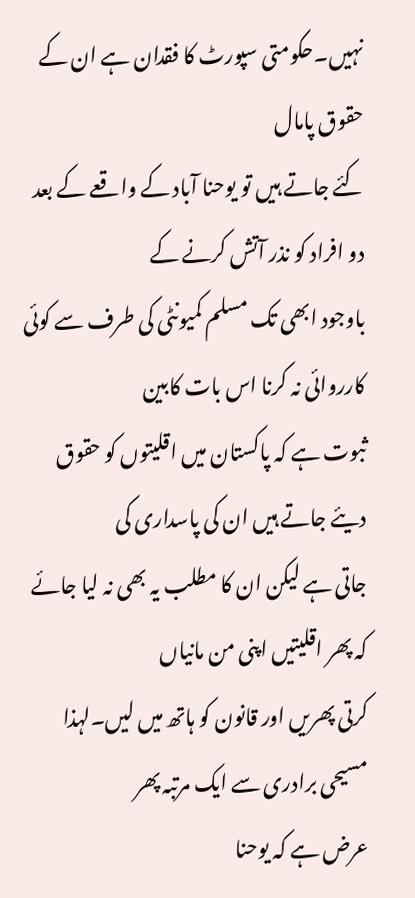نہیں۔حکومتی سپورٹ کا فقدان ہے ان کے حقوق پامال
کئے جاتے ہیں تو یوحنا آباد کے واقعے کے بعد دو افراد کو نذر آتش کرنے کے
باوجود ابھی تک مسلم کمیونٹی کی طرف سے کوئی کارروائی نہ کرنا اس بات کابین
ثبوت ہے کہ پاکستان میں اقلیتوں کو حقوق دیئے جاتے ہیں ان کی پاسداری کی
جاتی ہے لیکن ان کا مطلب یہ بھی نہ لیا جائے کہ پھر اقلیتیں اپنی من مانیاں
کرتی پھریں اور قانون کو ہاتھ میں لیں۔لہذا مسیحی برادری سے ایک مرتبہ پھر
عرض ہے کہ یوحنا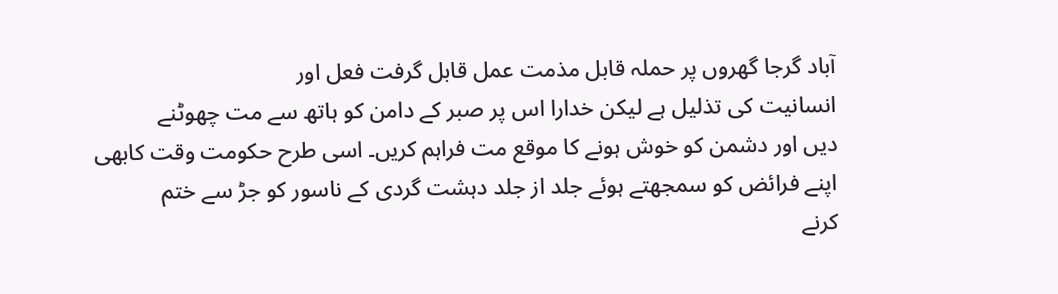آباد گرجا گھروں پر حملہ قابل مذمت عمل قابل گرفت فعل اور
انسانیت کی تذلیل ہے لیکن خدارا اس پر صبر کے دامن کو ہاتھ سے مت چھوٹنے
دیں اور دشمن کو خوش ہونے کا موقع مت فراہم کریں۔ اسی طرح حکومت وقت کابھی
اپنے فرائض کو سمجھتے ہوئے جلد از جلد دہشت گردی کے ناسور کو جڑ سے ختم
کرنے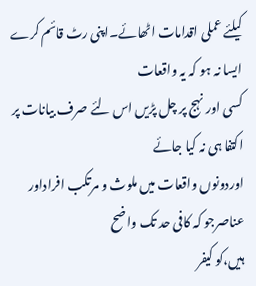کیلئے عملی اقدامات اٹھائے۔اپنی رٹ قائم کرے ایسا نہ ہو کہ یہ واقعات
کسی اور نہج پر چل پڑیں اس لئے صرف بیانات پر اکتفا ہی نہ کیا جائے
اوردونوں واقعات میں ملوث و مرتکب افراداور عناصرجو کہ کافی حد تک واضح
ہیں،کو کیفر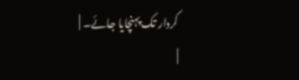کردار تک پہنچایا جائے۔ |
|